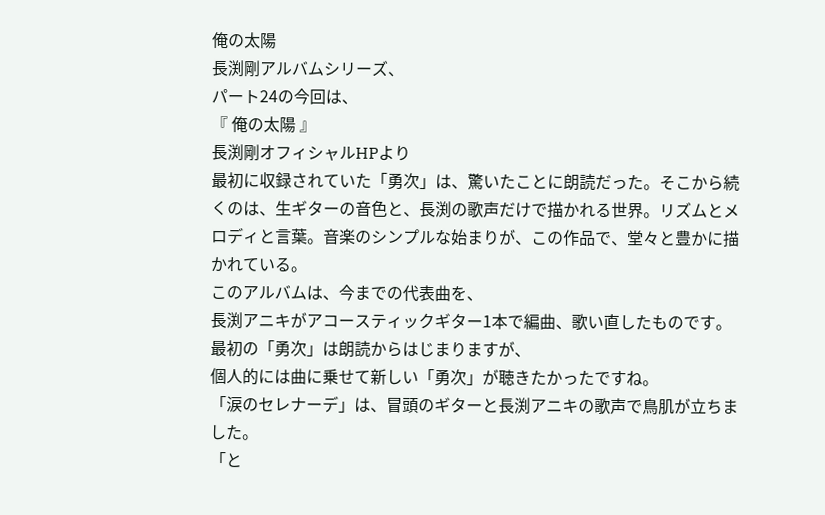俺の太陽
長渕剛アルバムシリーズ、
パート24の今回は、
『 俺の太陽 』
長渕剛オフィシャルHPより
最初に収録されていた「勇次」は、驚いたことに朗読だった。そこから続くのは、生ギターの音色と、長渕の歌声だけで描かれる世界。リズムとメロディと言葉。音楽のシンプルな始まりが、この作品で、堂々と豊かに描かれている。
このアルバムは、今までの代表曲を、
長渕アニキがアコースティックギター1本で編曲、歌い直したものです。
最初の「勇次」は朗読からはじまりますが、
個人的には曲に乗せて新しい「勇次」が聴きたかったですね。
「涙のセレナーデ」は、冒頭のギターと長渕アニキの歌声で鳥肌が立ちました。
「と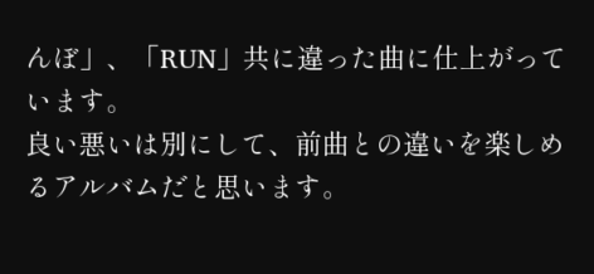んぼ」、「RUN」共に違った曲に仕上がっています。
良い悪いは別にして、前曲との違いを楽しめるアルバムだと思います。